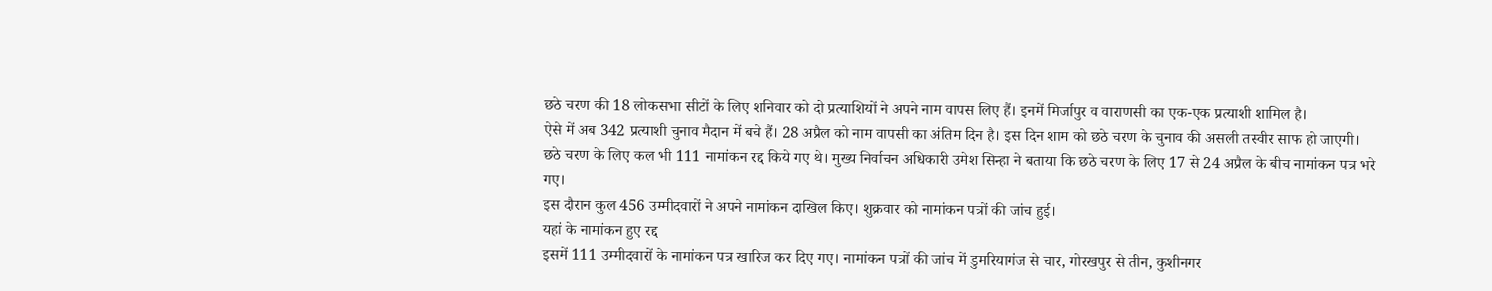छठे चरण की 18 लोकसभा सीटों के लिए शनिवार को दो प्रत्याशियों ने अपने नाम वापस लिए हैं। इनमें मिर्जापुर व वाराणसी का एक-एक प्रत्याशी शामिल है।
ऐसे में अब 342 प्रत्याशी चुनाव मैदान में बचे हैं। 28 अप्रैल को नाम वापसी का अंतिम दिन है। इस दिन शाम को छठे चरण के चुनाव की असली तस्वीर साफ हो जाएगी।
छठे चरण के लिए कल भी 111 नामांकन रद्द किये गए थे। मुख्य निर्वाचन अधिकारी उमेश सिन्हा ने बताया कि छठे चरण के लिए 17 से 24 अप्रैल के बीच नामांकन पत्र भरे गए।
इस दौरान कुल 456 उम्मीदवारों ने अपने नामांकन दाखिल किए। शुक्रवार को नामांकन पत्रों की जांच हुई।
यहां के नामांकन हुए रद्द
इसमें 111 उम्मीदवारों के नामांकन पत्र खारिज कर दिए गए। नामांकन पत्रों की जांच में डुमरियागंज से चार, गोरखपुर से तीन, कुशीनगर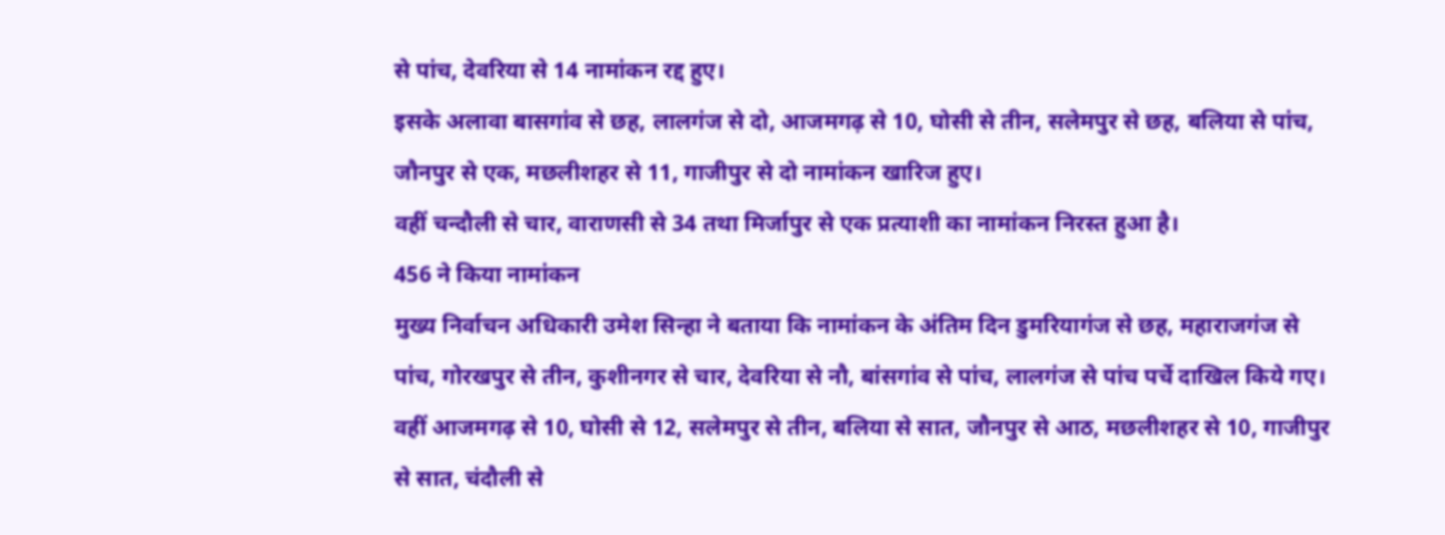से पांच, देवरिया से 14 नामांकन रद्द हुए।
इसके अलावा बासगांव से छह, लालगंज से दो, आजमगढ़ से 10, घोसी से तीन, सलेमपुर से छह, बलिया से पांच, जौनपुर से एक, मछलीशहर से 11, गाजीपुर से दो नामांकन खारिज हुए।
वहीं चन्दौली से चार, वाराणसी से 34 तथा मिर्जापुर से एक प्रत्याशी का नामांकन निरस्त हुआ है।
456 ने किया नामांकन
मुख्य निर्वाचन अधिकारी उमेश सिन्हा ने बताया कि नामांकन के अंतिम दिन डुमरियागंज से छह, महाराजगंज से पांच, गोरखपुर से तीन, कुशीनगर से चार, देवरिया से नौ, बांसगांव से पांच, लालगंज से पांच पर्चे दाखिल किये गए।
वहीं आजमगढ़ से 10, घोसी से 12, सलेमपुर से तीन, बलिया से सात, जौनपुर से आठ, मछलीशहर से 10, गाजीपुर से सात, चंदौली से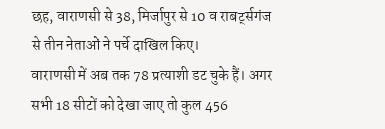छह, वाराणसी से 38, मिर्जापुर से 10 व राबर्ट्सगंज से तीन नेताओं ने पर्चे दाखिल किए।
वाराणसी में अब तक 78 प्रत्याशी डट चुके हैं। अगर सभी 18 सीटों को देखा जाए तो कुल 456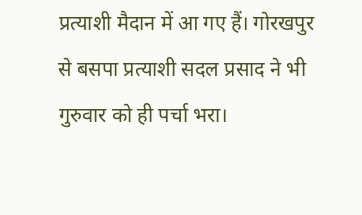प्रत्याशी मैदान में आ गए हैं। गोरखपुर से बसपा प्रत्याशी सदल प्रसाद ने भी गुरुवार को ही पर्चा भरा।